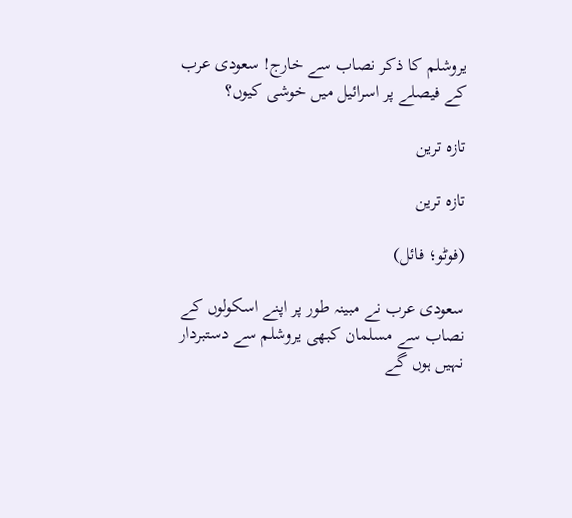یروشلم کا ذکر نصاب سے خارج! سعودی عرب کے فیصلے پر اسرائیل میں خوشی کیوں؟

تازہ ترین

تازہ ترین

(فوٹو؛ فائل)

سعودی عرب نے مبینہ طور پر اپنے اسکولوں کے نصاب سے مسلمان کبھی یروشلم سے دستبردار نہیں ہوں گے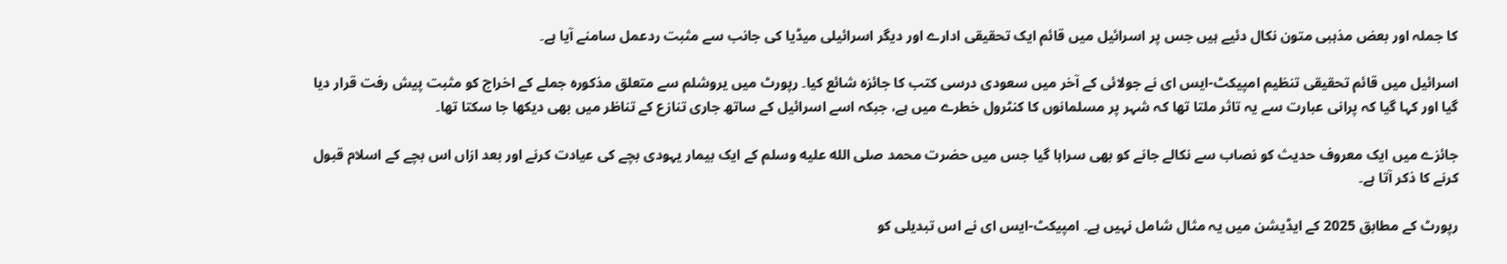کا جملہ اور بعض مذہبی متون نکال دئیے ہیں جس پر اسرائیل میں قائم ایک تحقیقی ادارے اور دیگر اسرائیلی میڈیا کی جانب سے مثبت ردعمل سامنے آیا ہے۔

اسرائیل میں قائم تحقیقی تنظیم امپیکٹ-ایس ای نے جولائی کے آخر میں سعودی درسی کتب کا جائزہ شائع کیا۔ رپورٹ میں یروشلم سے متعلق مذکورہ جملے کے اخراج کو مثبت پیش رفت قرار دیا گیا اور کہا گیا کہ پرانی عبارت سے یہ تاثر ملتا تھا کہ شہر پر مسلمانوں کا کنٹرول خطرے میں ہے، جبکہ اسے اسرائیل کے ساتھ جاری تنازع کے تناظر میں بھی دیکھا جا سکتا تھا۔

جائزے میں ایک معروف حدیث کو نصاب سے نکالے جانے کو بھی سراہا گیا جس میں حضرت محمد صلى الله عليه وسلم کے ایک بیمار یہودی بچے کی عیادت کرنے اور بعد ازاں اس بچے کے اسلام قبول کرنے کا ذکر آتا ہے۔

رپورٹ کے مطابق 2025 کے ایڈیشن میں یہ مثال شامل نہیں ہے۔ امپیکٹ-ایس ای نے اس تبدیلی کو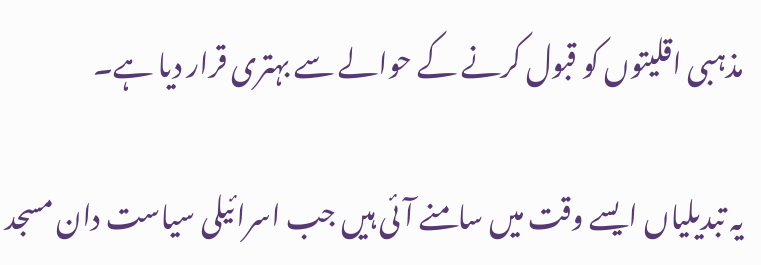مذہبی اقلیتوں کو قبول کرنے کے حوالے سے بہتری قرار دیا ہے۔

یہ تبدیلیاں ایسے وقت میں سامنے آئی ہیں جب اسرائیلی سیاست دان مسجد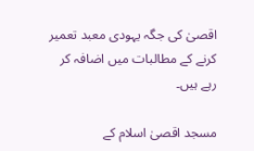اقصیٰ کی جگہ یہودی معبد تعمیر کرنے کے مطالبات میں اضافہ کر رہے ہیں۔

مسجد اقصیٰ اسلام کے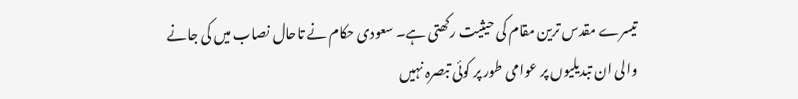تیسرے مقدس ترین مقام کی حیثیت رکھتی ہے۔ سعودی حکام نے تاحال نصاب میں کی جانے والی ان تبدیلیوں پر عوامی طور پر کوئی تبصرہ نہیں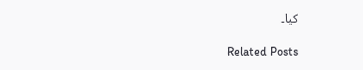کیا۔

Related Posts